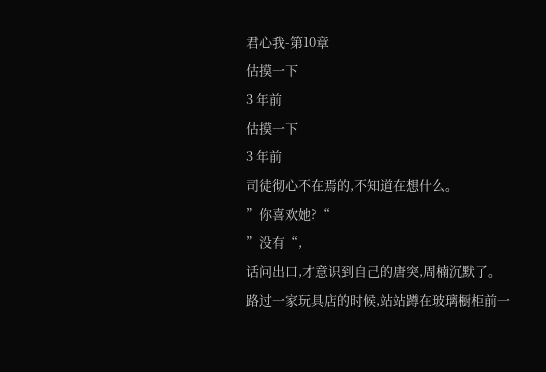君心我-第10章
估摸一下
3 年前
估摸一下
3 年前
司徒彻心不在焉的,不知道在想什么。
”你喜欢她?“
”没有“,
话问出口,才意识到自己的唐突,周楠沉默了。
路过一家玩具店的时候,站站蹲在玻璃橱柜前一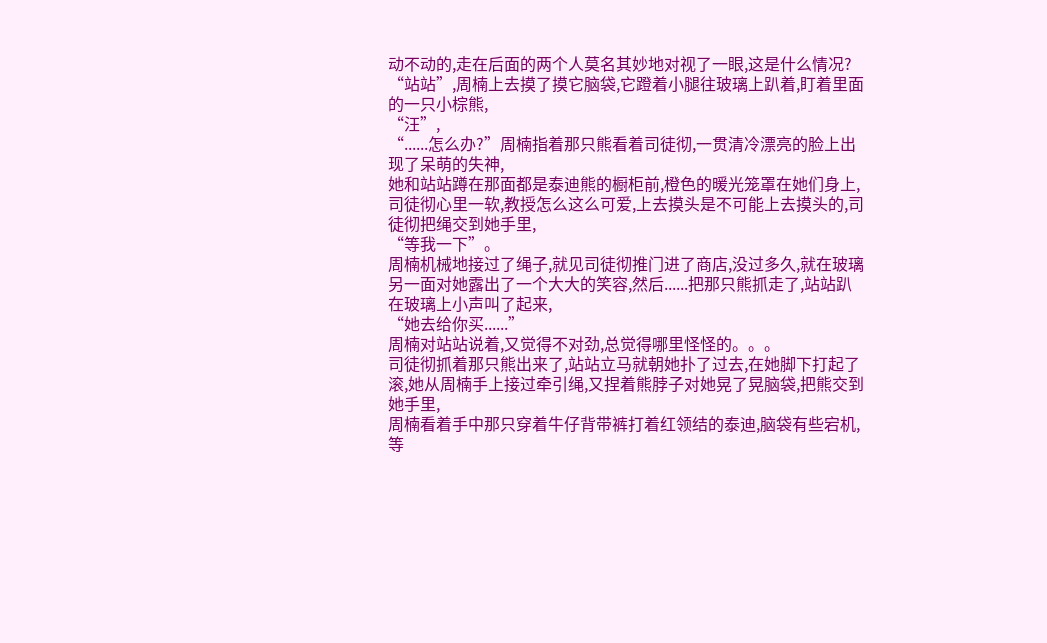动不动的,走在后面的两个人莫名其妙地对视了一眼,这是什么情况?
“站站”,周楠上去摸了摸它脑袋,它蹬着小腿往玻璃上趴着,盯着里面的一只小棕熊,
“汪”,
“......怎么办?”周楠指着那只熊看着司徒彻,一贯清冷漂亮的脸上出现了呆萌的失神,
她和站站蹲在那面都是泰迪熊的橱柜前,橙色的暖光笼罩在她们身上,司徒彻心里一软,教授怎么这么可爱,上去摸头是不可能上去摸头的,司徒彻把绳交到她手里,
“等我一下”。
周楠机械地接过了绳子,就见司徒彻推门进了商店,没过多久,就在玻璃另一面对她露出了一个大大的笑容,然后......把那只熊抓走了,站站趴在玻璃上小声叫了起来,
“她去给你买......”
周楠对站站说着,又觉得不对劲,总觉得哪里怪怪的。。。
司徒彻抓着那只熊出来了,站站立马就朝她扑了过去,在她脚下打起了滚,她从周楠手上接过牵引绳,又捏着熊脖子对她晃了晃脑袋,把熊交到她手里,
周楠看着手中那只穿着牛仔背带裤打着红领结的泰迪,脑袋有些宕机,等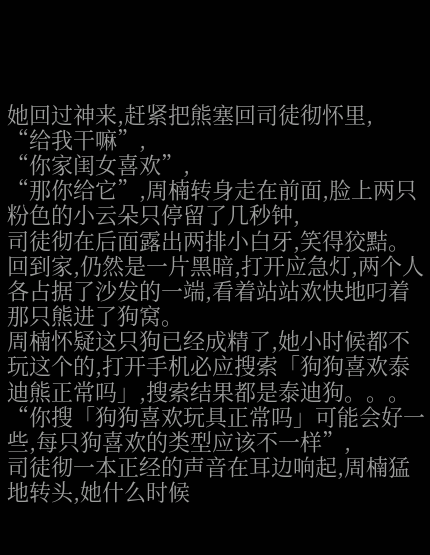她回过神来,赶紧把熊塞回司徒彻怀里,
“给我干嘛”,
“你家闺女喜欢”,
“那你给它”,周楠转身走在前面,脸上两只粉色的小云朵只停留了几秒钟,
司徒彻在后面露出两排小白牙,笑得狡黠。
回到家,仍然是一片黑暗,打开应急灯,两个人各占据了沙发的一端,看着站站欢快地叼着那只熊进了狗窝。
周楠怀疑这只狗已经成精了,她小时候都不玩这个的,打开手机必应搜索「狗狗喜欢泰迪熊正常吗」,搜索结果都是泰迪狗。。。
“你搜「狗狗喜欢玩具正常吗」可能会好一些,每只狗喜欢的类型应该不一样”,
司徒彻一本正经的声音在耳边响起,周楠猛地转头,她什么时候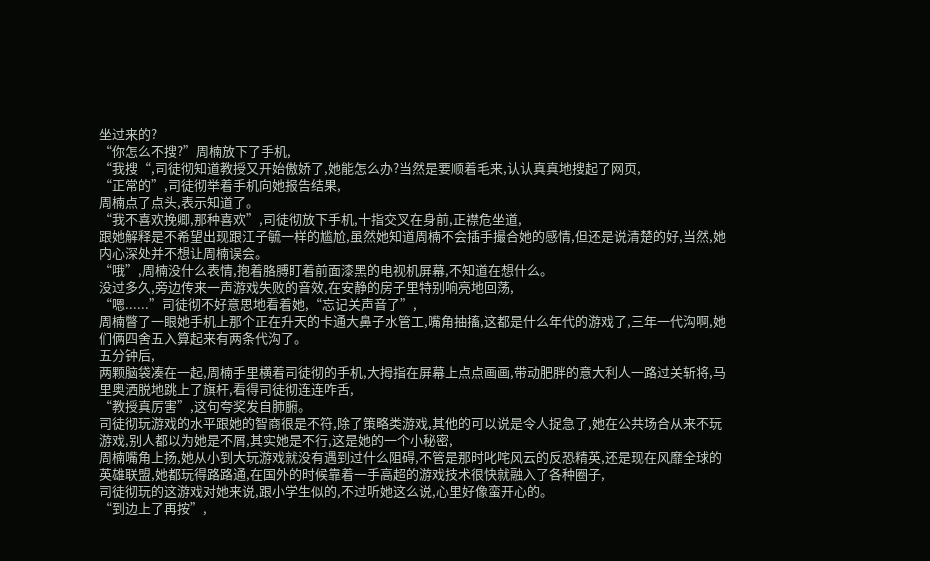坐过来的?
“你怎么不搜?”周楠放下了手机,
“我搜“,司徒彻知道教授又开始傲娇了,她能怎么办?当然是要顺着毛来,认认真真地搜起了网页,
“正常的”,司徒彻举着手机向她报告结果,
周楠点了点头,表示知道了。
“我不喜欢挽卿,那种喜欢”,司徒彻放下手机,十指交叉在身前,正襟危坐道,
跟她解释是不希望出现跟江子毓一样的尴尬,虽然她知道周楠不会插手撮合她的感情,但还是说清楚的好,当然,她内心深处并不想让周楠误会。
“哦”,周楠没什么表情,抱着胳膊盯着前面漆黑的电视机屏幕,不知道在想什么。
没过多久,旁边传来一声游戏失败的音效,在安静的房子里特别响亮地回荡,
“嗯......”司徒彻不好意思地看着她,“忘记关声音了”,
周楠瞥了一眼她手机上那个正在升天的卡通大鼻子水管工,嘴角抽搐,这都是什么年代的游戏了,三年一代沟啊,她们俩四舍五入算起来有两条代沟了。
五分钟后,
两颗脑袋凑在一起,周楠手里横着司徒彻的手机,大拇指在屏幕上点点画画,带动肥胖的意大利人一路过关斩将,马里奥洒脱地跳上了旗杆,看得司徒彻连连咋舌,
“教授真厉害”,这句夸奖发自肺腑。
司徒彻玩游戏的水平跟她的智商很是不符,除了策略类游戏,其他的可以说是令人捉急了,她在公共场合从来不玩游戏,别人都以为她是不屑,其实她是不行,这是她的一个小秘密,
周楠嘴角上扬,她从小到大玩游戏就没有遇到过什么阻碍,不管是那时叱咤风云的反恐精英,还是现在风靡全球的英雄联盟,她都玩得路路通,在国外的时候靠着一手高超的游戏技术很快就融入了各种圈子,
司徒彻玩的这游戏对她来说,跟小学生似的,不过听她这么说,心里好像蛮开心的。
“到边上了再按”,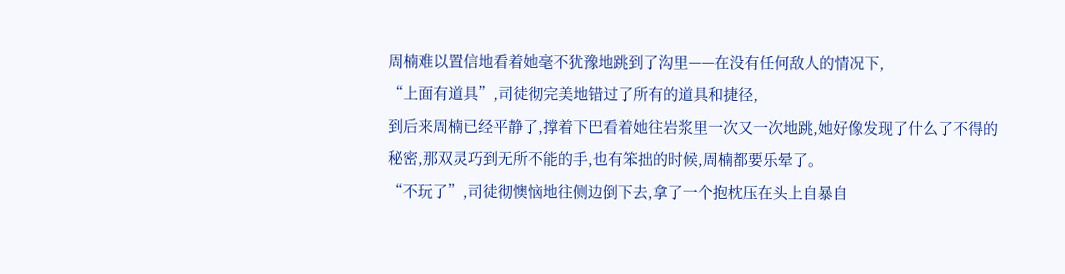周楠难以置信地看着她毫不犹豫地跳到了沟里——在没有任何敌人的情况下,
“上面有道具”,司徒彻完美地错过了所有的道具和捷径,
到后来周楠已经平静了,撑着下巴看着她往岩浆里一次又一次地跳,她好像发现了什么了不得的秘密,那双灵巧到无所不能的手,也有笨拙的时候,周楠都要乐晕了。
“不玩了”,司徒彻懊恼地往侧边倒下去,拿了一个抱枕压在头上自暴自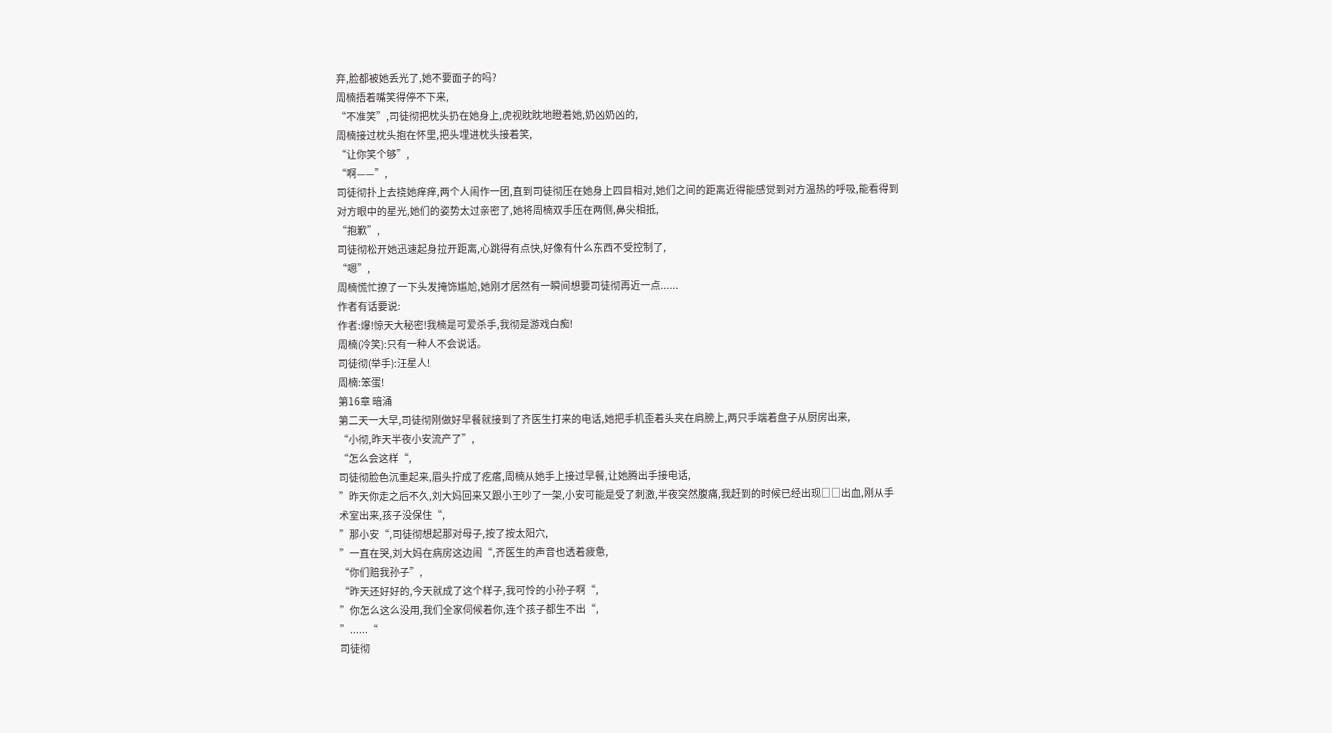弃,脸都被她丢光了,她不要面子的吗?
周楠捂着嘴笑得停不下来,
“不准笑”,司徒彻把枕头扔在她身上,虎视眈眈地瞪着她,奶凶奶凶的,
周楠接过枕头抱在怀里,把头埋进枕头接着笑,
“让你笑个够”,
“啊——”,
司徒彻扑上去挠她痒痒,两个人闹作一团,直到司徒彻压在她身上四目相对,她们之间的距离近得能感觉到对方温热的呼吸,能看得到对方眼中的星光,她们的姿势太过亲密了,她将周楠双手压在两侧,鼻尖相抵,
“抱歉”,
司徒彻松开她迅速起身拉开距离,心跳得有点快,好像有什么东西不受控制了,
“嗯”,
周楠慌忙撩了一下头发掩饰尴尬,她刚才居然有一瞬间想要司徒彻再近一点......
作者有话要说:
作者:爆!惊天大秘密!我楠是可爱杀手,我彻是游戏白痴!
周楠(冷笑):只有一种人不会说话。
司徒彻(举手):汪星人!
周楠:笨蛋!
第16章 暗涌
第二天一大早,司徒彻刚做好早餐就接到了齐医生打来的电话,她把手机歪着头夹在肩膀上,两只手端着盘子从厨房出来,
“小彻,昨天半夜小安流产了”,
“怎么会这样“,
司徒彻脸色沉重起来,眉头拧成了疙瘩,周楠从她手上接过早餐,让她腾出手接电话,
”昨天你走之后不久,刘大妈回来又跟小王吵了一架,小安可能是受了刺激,半夜突然腹痛,我赶到的时候已经出现□□出血,刚从手术室出来,孩子没保住“,
”那小安“,司徒彻想起那对母子,按了按太阳穴,
”一直在哭,刘大妈在病房这边闹“,齐医生的声音也透着疲惫,
“你们赔我孙子”,
“昨天还好好的,今天就成了这个样子,我可怜的小孙子啊“,
”你怎么这么没用,我们全家伺候着你,连个孩子都生不出“,
”......“
司徒彻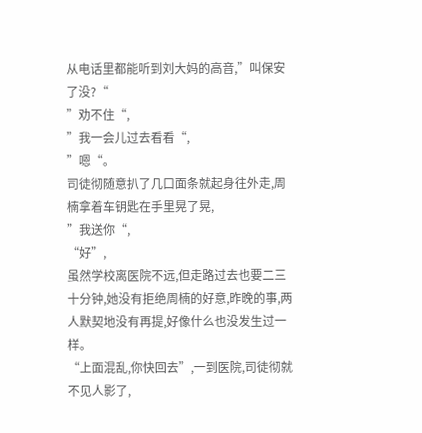从电话里都能听到刘大妈的高音,”叫保安了没?“
”劝不住“,
”我一会儿过去看看“,
”嗯“。
司徒彻随意扒了几口面条就起身往外走,周楠拿着车钥匙在手里晃了晃,
”我送你“,
“好”,
虽然学校离医院不远,但走路过去也要二三十分钟,她没有拒绝周楠的好意,昨晚的事,两人默契地没有再提,好像什么也没发生过一样。
“上面混乱,你快回去”,一到医院,司徒彻就不见人影了,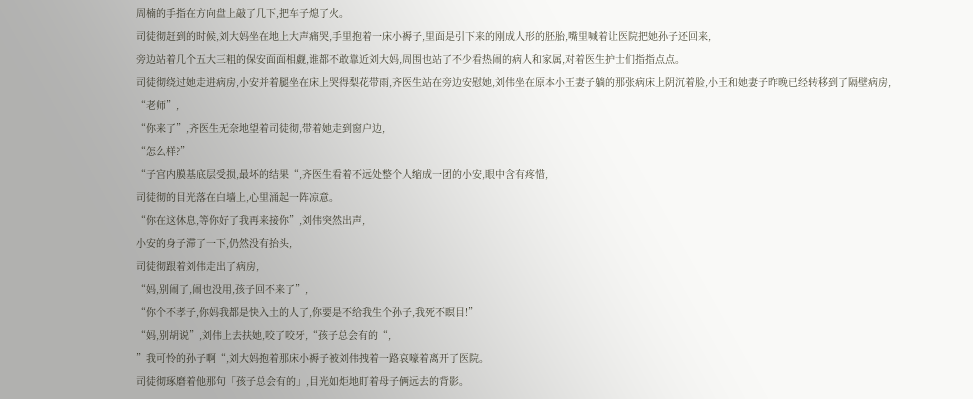周楠的手指在方向盘上敲了几下,把车子熄了火。
司徒彻赶到的时候,刘大妈坐在地上大声痛哭,手里抱着一床小褥子,里面是引下来的刚成人形的胚胎,嘴里喊着让医院把她孙子还回来,
旁边站着几个五大三粗的保安面面相觑,谁都不敢靠近刘大妈,周围也站了不少看热闹的病人和家属,对着医生护士们指指点点。
司徒彻绕过她走进病房,小安并着腿坐在床上哭得梨花带雨,齐医生站在旁边安慰她,刘伟坐在原本小王妻子躺的那张病床上阴沉着脸,小王和她妻子昨晚已经转移到了隔壁病房,
“老师”,
“你来了”,齐医生无奈地望着司徒彻,带着她走到窗户边,
“怎么样?”
“子宫内膜基底层受损,最坏的结果“,齐医生看着不远处整个人缩成一团的小安,眼中含有疼惜,
司徒彻的目光落在白墙上,心里涌起一阵凉意。
“你在这休息,等你好了我再来接你”,刘伟突然出声,
小安的身子滞了一下,仍然没有抬头,
司徒彻跟着刘伟走出了病房,
“妈,别闹了,闹也没用,孩子回不来了”,
“你个不孝子,你妈我都是快入土的人了,你要是不给我生个孙子,我死不瞑目!”
“妈,别胡说”,刘伟上去扶她,咬了咬牙,“孩子总会有的“,
”我可怜的孙子啊“,刘大妈抱着那床小褥子被刘伟拽着一路哀嚎着离开了医院。
司徒彻琢磨着他那句「孩子总会有的」,目光如炬地盯着母子俩远去的背影。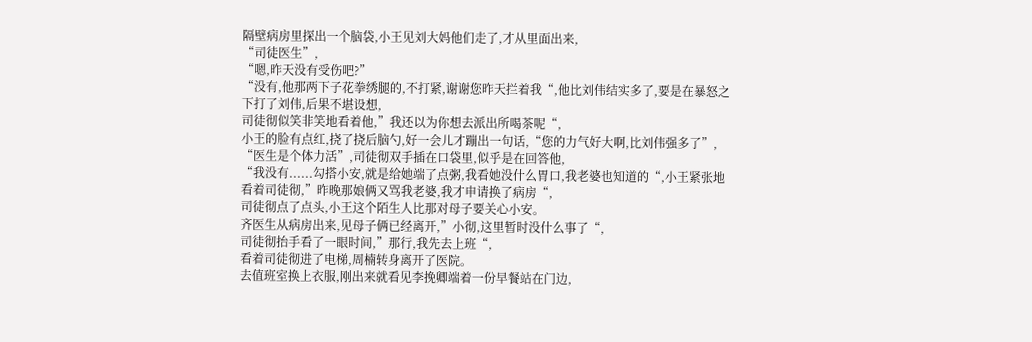隔壁病房里探出一个脑袋,小王见刘大妈他们走了,才从里面出来,
“司徒医生”,
“嗯,昨天没有受伤吧?”
“没有,他那两下子花拳绣腿的,不打紧,谢谢您昨天拦着我“,他比刘伟结实多了,要是在暴怒之下打了刘伟,后果不堪设想,
司徒彻似笑非笑地看着他,”我还以为你想去派出所喝茶呢“,
小王的脸有点红,挠了挠后脑勺,好一会儿才蹦出一句话,“您的力气好大啊,比刘伟强多了”,
“医生是个体力活”,司徒彻双手插在口袋里,似乎是在回答他,
“我没有......勾搭小安,就是给她端了点粥,我看她没什么胃口,我老婆也知道的“,小王紧张地看着司徒彻,”昨晚那娘俩又骂我老婆,我才申请换了病房“,
司徒彻点了点头,小王这个陌生人比那对母子要关心小安。
齐医生从病房出来,见母子俩已经离开,”小彻,这里暂时没什么事了“,
司徒彻抬手看了一眼时间,”那行,我先去上班“,
看着司徒彻进了电梯,周楠转身离开了医院。
去值班室换上衣服,刚出来就看见李挽卿端着一份早餐站在门边,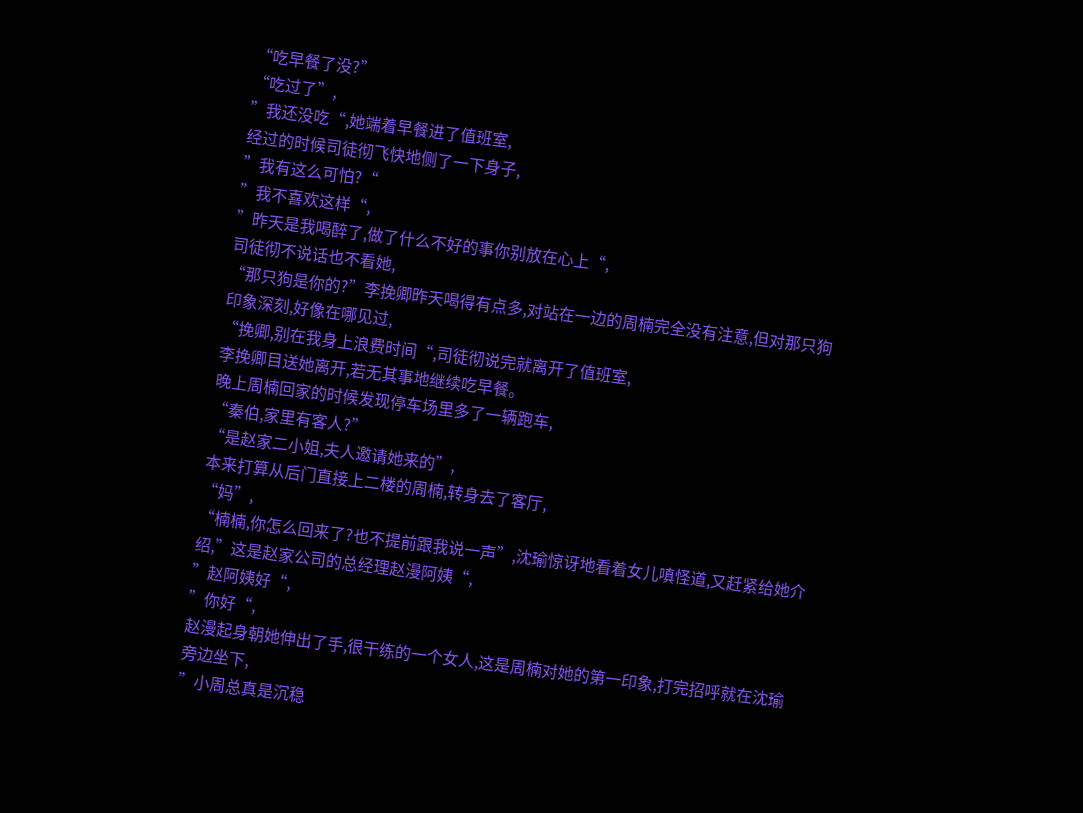“吃早餐了没?”
“吃过了”,
”我还没吃“,她端着早餐进了值班室,
经过的时候司徒彻飞快地侧了一下身子,
”我有这么可怕?“
”我不喜欢这样“,
”昨天是我喝醉了,做了什么不好的事你别放在心上“,
司徒彻不说话也不看她,
“那只狗是你的?”李挽卿昨天喝得有点多,对站在一边的周楠完全没有注意,但对那只狗印象深刻,好像在哪见过,
“挽卿,别在我身上浪费时间“,司徒彻说完就离开了值班室,
李挽卿目送她离开,若无其事地继续吃早餐。
晚上周楠回家的时候发现停车场里多了一辆跑车,
“秦伯,家里有客人?”
“是赵家二小姐,夫人邀请她来的”,
本来打算从后门直接上二楼的周楠,转身去了客厅,
“妈”,
“楠楠,你怎么回来了?也不提前跟我说一声”,沈瑜惊讶地看着女儿嗔怪道,又赶紧给她介绍,”这是赵家公司的总经理赵漫阿姨“,
”赵阿姨好“,
”你好“,
赵漫起身朝她伸出了手,很干练的一个女人,这是周楠对她的第一印象,打完招呼就在沈瑜旁边坐下,
”小周总真是沉稳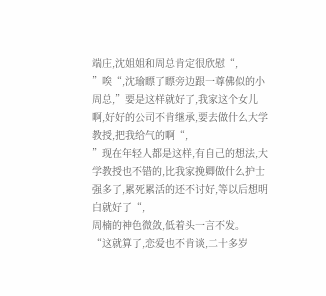端庄,沈姐姐和周总肯定很欣慰“,
”唉“,沈瑜瞟了瞟旁边跟一尊佛似的小周总,”要是这样就好了,我家这个女儿啊,好好的公司不肯继承,要去做什么大学教授,把我给气的啊“,
”现在年轻人都是这样,有自己的想法,大学教授也不错的,比我家挽卿做什么护士强多了,累死累活的还不讨好,等以后想明白就好了“,
周楠的神色微敛,低着头一言不发。
“这就算了,恋爱也不肯谈,二十多岁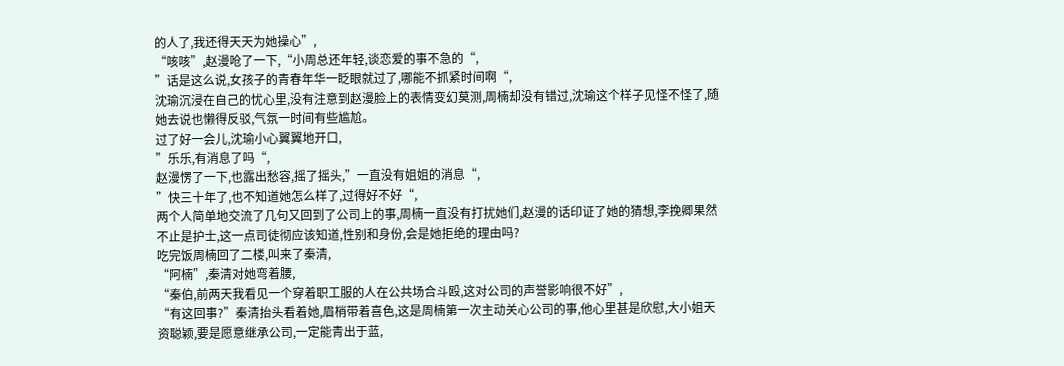的人了,我还得天天为她操心”,
“咳咳”,赵漫呛了一下,“小周总还年轻,谈恋爱的事不急的“,
”话是这么说,女孩子的青春年华一眨眼就过了,哪能不抓紧时间啊“,
沈瑜沉浸在自己的忧心里,没有注意到赵漫脸上的表情变幻莫测,周楠却没有错过,沈瑜这个样子见怪不怪了,随她去说也懒得反驳,气氛一时间有些尴尬。
过了好一会儿,沈瑜小心翼翼地开口,
”乐乐,有消息了吗“,
赵漫愣了一下,也露出愁容,摇了摇头,”一直没有姐姐的消息“,
”快三十年了,也不知道她怎么样了,过得好不好“,
两个人简单地交流了几句又回到了公司上的事,周楠一直没有打扰她们,赵漫的话印证了她的猜想,李挽卿果然不止是护士,这一点司徒彻应该知道,性别和身份,会是她拒绝的理由吗?
吃完饭周楠回了二楼,叫来了秦清,
“阿楠”,秦清对她弯着腰,
“秦伯,前两天我看见一个穿着职工服的人在公共场合斗殴,这对公司的声誉影响很不好”,
“有这回事?”秦清抬头看着她,眉梢带着喜色,这是周楠第一次主动关心公司的事,他心里甚是欣慰,大小姐天资聪颖,要是愿意继承公司,一定能青出于蓝,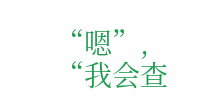“嗯”,
“我会查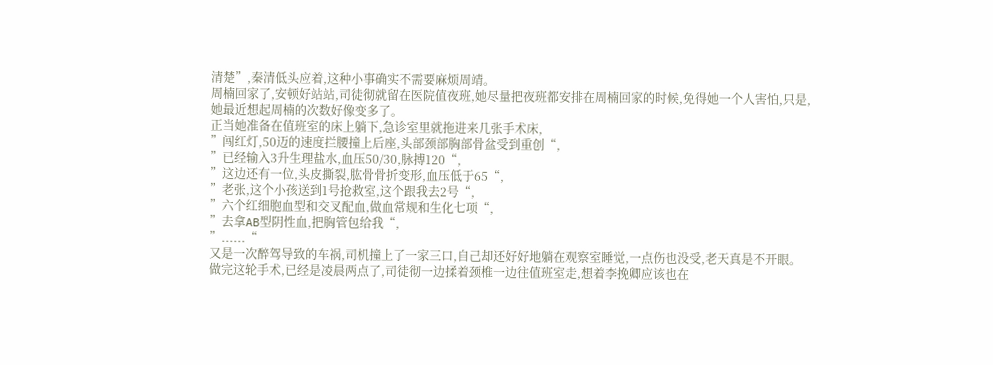清楚”,秦清低头应着,这种小事确实不需要麻烦周靖。
周楠回家了,安顿好站站,司徒彻就留在医院值夜班,她尽量把夜班都安排在周楠回家的时候,免得她一个人害怕,只是,她最近想起周楠的次数好像变多了。
正当她准备在值班室的床上躺下,急诊室里就拖进来几张手术床,
”闯红灯,50迈的速度拦腰撞上后座,头部颈部胸部骨盆受到重创“,
”已经输入3升生理盐水,血压50/30,脉搏120“,
”这边还有一位,头皮撕裂,肱骨骨折变形,血压低于65“,
”老张,这个小孩送到1号抢救室,这个跟我去2号“,
”六个红细胞血型和交叉配血,做血常规和生化七项“,
”去拿AB型阴性血,把胸管包给我“,
”......“
又是一次醉驾导致的车祸,司机撞上了一家三口,自己却还好好地躺在观察室睡觉,一点伤也没受,老天真是不开眼。
做完这轮手术,已经是凌晨两点了,司徒彻一边揉着颈椎一边往值班室走,想着李挽卿应该也在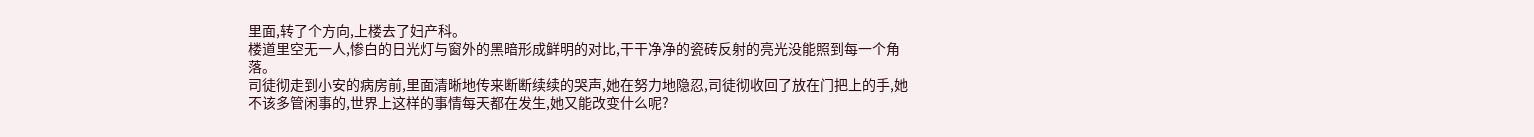里面,转了个方向,上楼去了妇产科。
楼道里空无一人,惨白的日光灯与窗外的黑暗形成鲜明的对比,干干净净的瓷砖反射的亮光没能照到每一个角落。
司徒彻走到小安的病房前,里面清晰地传来断断续续的哭声,她在努力地隐忍,司徒彻收回了放在门把上的手,她不该多管闲事的,世界上这样的事情每天都在发生,她又能改变什么呢?